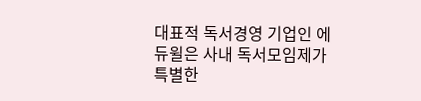대표적 독서경영 기업인 에듀윌은 사내 독서모임제가 특별한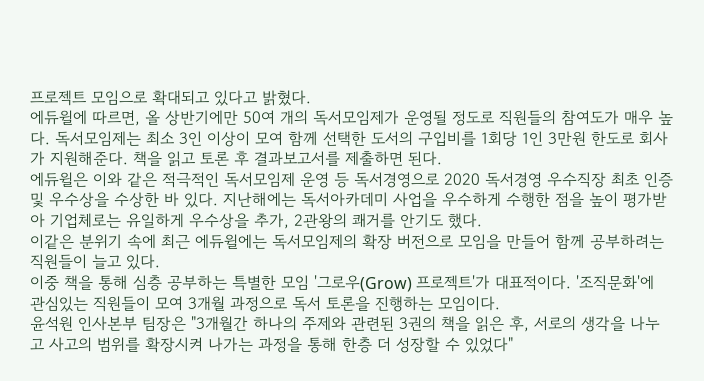프로젝트 모임으로 확대되고 있다고 밝혔다.
에듀윌에 따르면, 올 상반기에만 50여 개의 독서모임제가 운영될 정도로 직원들의 참여도가 매우 높다. 독서모임제는 최소 3인 이상이 모여 함께 선택한 도서의 구입비를 1회당 1인 3만원 한도로 회사가 지원해준다. 책을 읽고 토론 후 결과보고서를 제출하면 된다.
에듀윌은 이와 같은 적극적인 독서모임제 운영 등 독서경영으로 2020 독서경영 우수직장 최초 인증 및 우수상을 수상한 바 있다. 지난해에는 독서아카데미 사업을 우수하게 수행한 점을 높이 평가받아 기업체로는 유일하게 우수상을 추가, 2관왕의 쾌거를 안기도 했다.
이같은 분위기 속에 최근 에듀윌에는 독서모임제의 확장 버전으로 모임을 만들어 함께 공부하려는 직원들이 늘고 있다.
이중 책을 통해 심층 공부하는 특별한 모임 '그로우(Grow) 프로젝트'가 대표적이다. '조직문화'에 관심있는 직원들이 모여 3개월 과정으로 독서 토론을 진행하는 모임이다.
윤석원 인사본부 팀장은 "3개월간 하나의 주제와 관련된 3권의 책을 읽은 후, 서로의 생각을 나누고 사고의 범위를 확장시켜 나가는 과정을 통해 한층 더 성장할 수 있었다"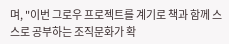며, "이번 그로우 프로젝트를 계기로 책과 함께 스스로 공부하는 조직문화가 확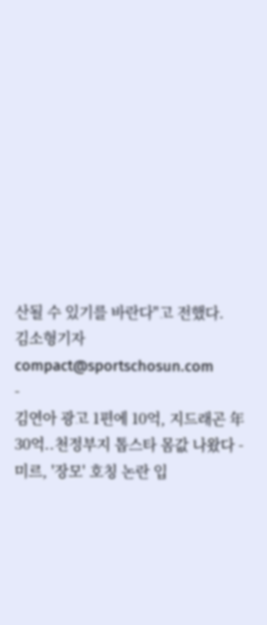산될 수 있기를 바란다"고 전했다.
김소형기자 compact@sportschosun.com
-
김연아 광고 1편에 10억, 지드래곤 年 30억..천정부지 톱스타 몸값 나왔다 -
미르, '장모' 호칭 논란 입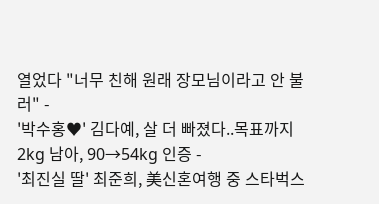열었다 "너무 친해 원래 장모님이라고 안 불러" -
'박수홍♥' 김다예, 살 더 빠졌다..목표까지 2kg 남아, 90→54kg 인증 -
'최진실 딸' 최준희, 美신혼여행 중 스타벅스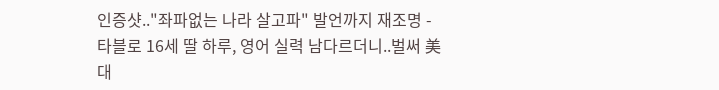인증샷.."좌파없는 나라 살고파" 발언까지 재조명 -
타블로 16세 딸 하루, 영어 실력 남다르더니..벌써 美 대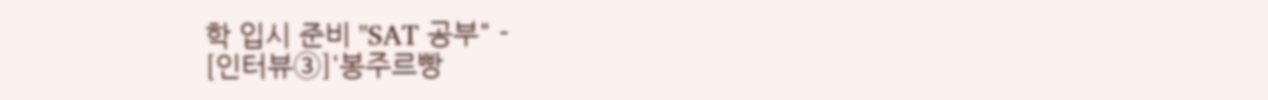학 입시 준비 "SAT 공부" -
[인터뷰③]'봉주르빵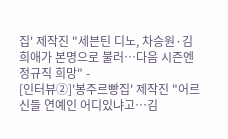집' 제작진 "세븐틴 디노, 차승원·김희애가 본명으로 불러…다음 시즌엔 정규직 희망" -
[인터뷰②]'봉주르빵집' 제작진 "어르신들 연예인 어디있냐고…김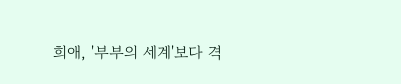희애, '부부의 세계'보다 격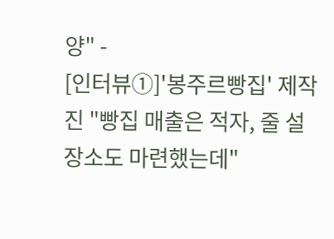양" -
[인터뷰①]'봉주르빵집' 제작진 "빵집 매출은 적자, 줄 설 장소도 마련했는데"